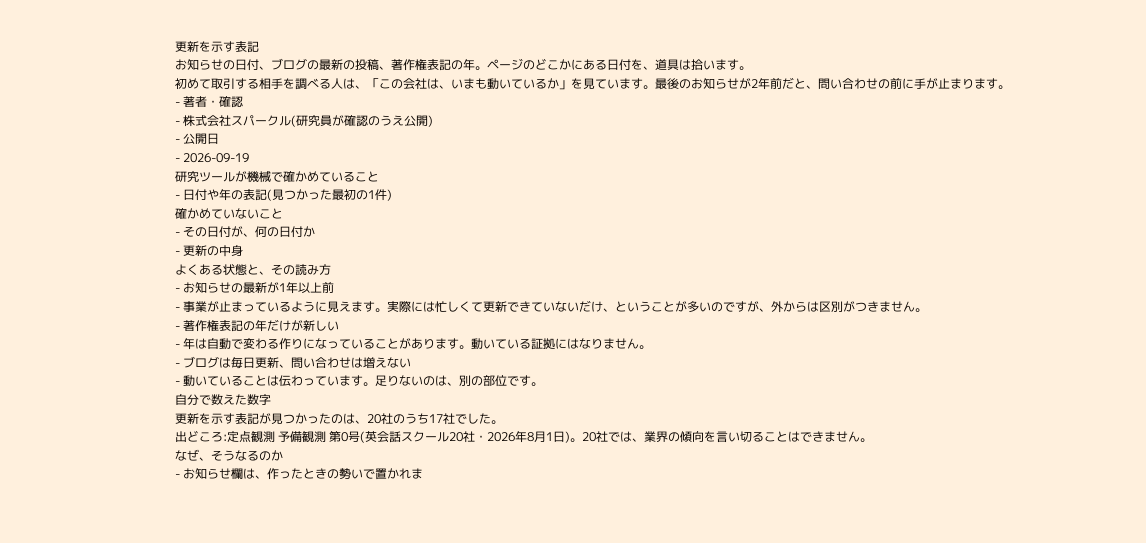更新を示す表記
お知らせの日付、ブログの最新の投稿、著作権表記の年。ページのどこかにある日付を、道具は拾います。
初めて取引する相手を調べる人は、「この会社は、いまも動いているか」を見ています。最後のお知らせが2年前だと、問い合わせの前に手が止まります。
- 著者・確認
- 株式会社スパークル(研究員が確認のうえ公開)
- 公開日
- 2026-09-19
研究ツールが機械で確かめていること
- 日付や年の表記(見つかった最初の1件)
確かめていないこと
- その日付が、何の日付か
- 更新の中身
よくある状態と、その読み方
- お知らせの最新が1年以上前
- 事業が止まっているように見えます。実際には忙しくて更新できていないだけ、ということが多いのですが、外からは区別がつきません。
- 著作権表記の年だけが新しい
- 年は自動で変わる作りになっていることがあります。動いている証拠にはなりません。
- ブログは毎日更新、問い合わせは増えない
- 動いていることは伝わっています。足りないのは、別の部位です。
自分で数えた数字
更新を示す表記が見つかったのは、20社のうち17社でした。
出どころ:定点観測 予備観測 第0号(英会話スクール20社・2026年8月1日)。20社では、業界の傾向を言い切ることはできません。
なぜ、そうなるのか
- お知らせ欄は、作ったときの勢いで置かれま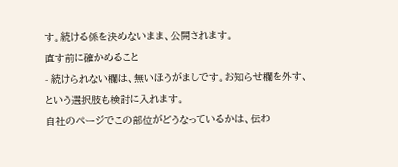す。続ける係を決めないまま、公開されます。
直す前に確かめること
- 続けられない欄は、無いほうがましです。お知らせ欄を外す、という選択肢も検討に入れます。
自社のページでこの部位がどうなっているかは、伝わ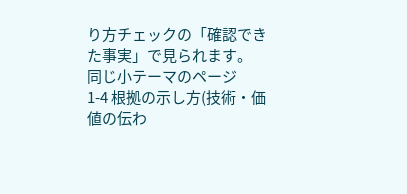り方チェックの「確認できた事実」で見られます。
同じ小テーマのページ
1-4 根拠の示し方(技術・価値の伝わ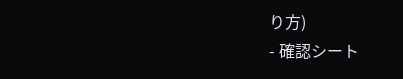り方)
- 確認シート